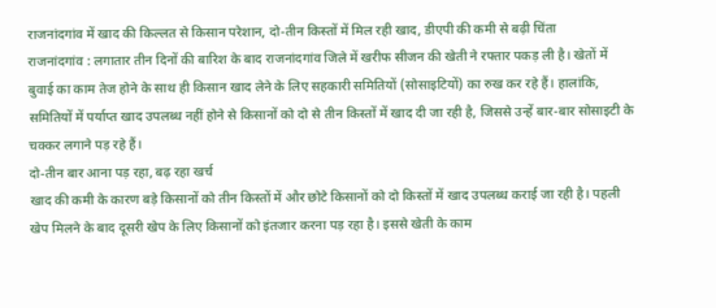राजनांदगांव में खाद की किल्लत से किसान परेशान, दो-तीन किस्तों में मिल रही खाद, डीएपी की कमी से बढ़ी चिंता
राजनांदगांव : लगातार तीन दिनों की बारिश के बाद राजनांदगांव जिले में खरीफ सीजन की खेती ने रफ्तार पकड़ ली है। खेतों में बुवाई का काम तेज होने के साथ ही किसान खाद लेने के लिए सहकारी समितियों (सोसाइटियों) का रुख कर रहे हैं। हालांकि, समितियों में पर्याप्त खाद उपलब्ध नहीं होने से किसानों को दो से तीन किस्तों में खाद दी जा रही है, जिससे उन्हें बार-बार सोसाइटी के चक्कर लगाने पड़ रहे हैं।
दो-तीन बार आना पड़ रहा, बढ़ रहा खर्च
खाद की कमी के कारण बड़े किसानों को तीन किस्तों में और छोटे किसानों को दो किस्तों में खाद उपलब्ध कराई जा रही है। पहली खेप मिलने के बाद दूसरी खेप के लिए किसानों को इंतजार करना पड़ रहा है। इससे खेती के काम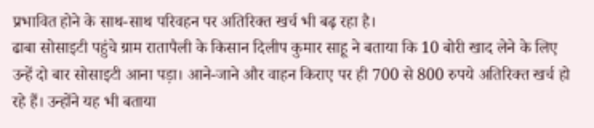प्रभावित होने के साथ-साथ परिवहन पर अतिरिक्त खर्च भी बढ़ रहा है।
ढाबा सोसाइटी पहुंचे ग्राम रातापैली के किसान दिलीप कुमार साहू ने बताया कि 10 बोरी खाद लेने के लिए उन्हें दो बार सोसाइटी आना पड़ा। आने-जाने और वाहन किराए पर ही 700 से 800 रुपये अतिरिक्त खर्च हो रहे हैं। उन्होंने यह भी बताया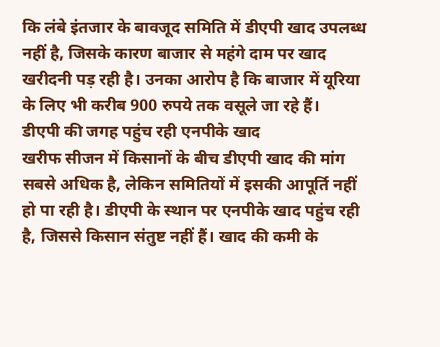कि लंबे इंतजार के बावजूद समिति में डीएपी खाद उपलब्ध नहीं है, जिसके कारण बाजार से महंगे दाम पर खाद खरीदनी पड़ रही है। उनका आरोप है कि बाजार में यूरिया के लिए भी करीब 900 रुपये तक वसूले जा रहे हैं।
डीएपी की जगह पहुंच रही एनपीके खाद
खरीफ सीजन में किसानों के बीच डीएपी खाद की मांग सबसे अधिक है, लेकिन समितियों में इसकी आपूर्ति नहीं हो पा रही है। डीएपी के स्थान पर एनपीके खाद पहुंच रही है, जिससे किसान संतुष्ट नहीं हैं। खाद की कमी के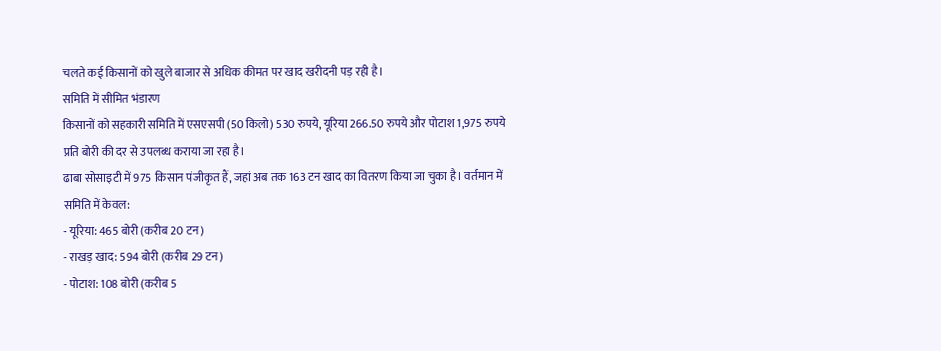चलते कई किसानों को खुले बाजार से अधिक कीमत पर खाद खरीदनी पड़ रही है।
समिति में सीमित भंडारण
किसानों को सहकारी समिति में एसएसपी (50 किलो) 530 रुपये, यूरिया 266.50 रुपये और पोटाश 1,975 रुपये प्रति बोरी की दर से उपलब्ध कराया जा रहा है।
ढाबा सोसाइटी में 975 किसान पंजीकृत हैं, जहां अब तक 163 टन खाद का वितरण किया जा चुका है। वर्तमान में समिति में केवल:
- यूरिया: 465 बोरी (करीब 20 टन)
- राखड़ खाद: 594 बोरी (करीब 29 टन)
- पोटाश: 108 बोरी (करीब 5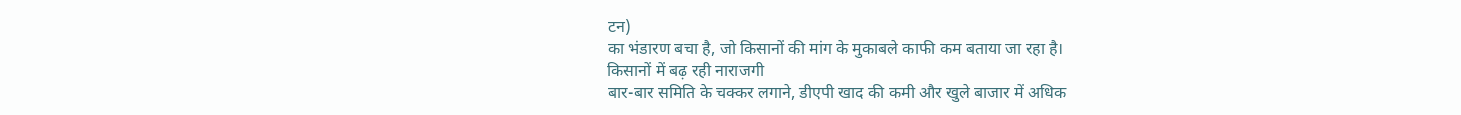टन)
का भंडारण बचा है, जो किसानों की मांग के मुकाबले काफी कम बताया जा रहा है।
किसानों में बढ़ रही नाराजगी
बार-बार समिति के चक्कर लगाने, डीएपी खाद की कमी और खुले बाजार में अधिक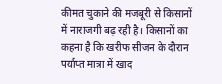कीमत चुकाने की मजबूरी से किसानों में नाराजगी बढ़ रही है। किसानों का कहना है कि खरीफ सीजन के दौरान पर्याप्त मात्रा में खाद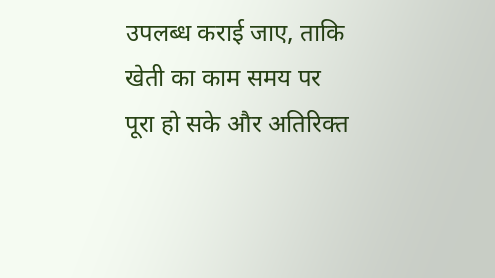उपलब्ध कराई जाए, ताकि खेती का काम समय पर पूरा हो सके और अतिरिक्त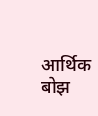आर्थिक बोझ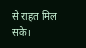से राहत मिल सके।